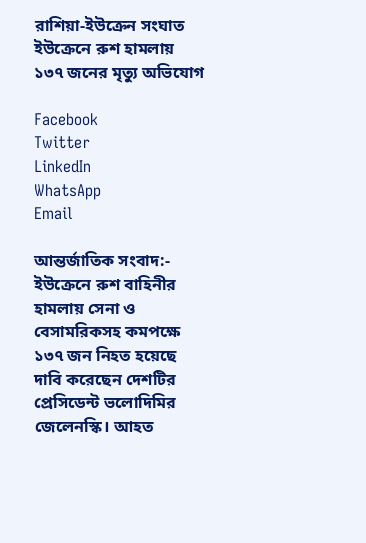রাশিয়া-ইউক্রেন সংঘাত ইউক্রেনে রুশ হামলায় ১৩৭ জনের মৃত্যু অভিযোগ

Facebook
Twitter
LinkedIn
WhatsApp
Email

আন্তর্জাতিক সংবাদ:- ইউক্রেনে রুশ বাহিনীর হামলায় সেনা ও বেসামরিকসহ কমপক্ষে ১৩৭ জন নিহত হয়েছে দাবি করেছেন দেশটির প্রেসিডেন্ট ভলোদিমির জেলেনস্কি। আহত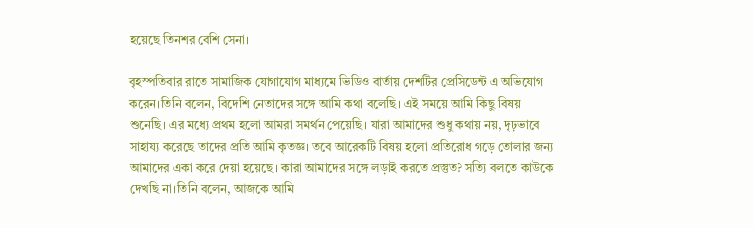হয়েছে তিনশর বেশি সেনা।

বৃহস্পতিবার রাতে সামাজিক যোগাযোগ মাধ্যমে ভিডিও বার্তায় দেশটির প্রেসিডেন্ট এ অভিযোগ করেন।তিনি বলেন, বিদেশি নেতাদের সঙ্গে আমি কথা বলেছি। এই সময়ে আমি কিছু বিষয় শুনেছি। এর মধ্যে প্রথম হলো আমরা সমর্থন পেয়েছি। যারা আমাদের শুধু কথায় নয়, দৃঢ়ভাবে সাহায্য করেছে তাদের প্রতি আমি কৃতজ্ঞ। তবে আরেকটি বিষয় হলো প্রতিরোধ গড়ে তোলার জন্য আমাদের একা করে দেয়া হয়েছে। কারা আমাদের সঙ্গে লড়াই করতে প্রস্তুত? সত্যি বলতে কাউকে দেখছি না।তিনি বলেন, আজকে আমি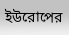ইউরোপের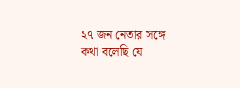২৭ জন নেতার সঙ্গে কথা বলেছি যে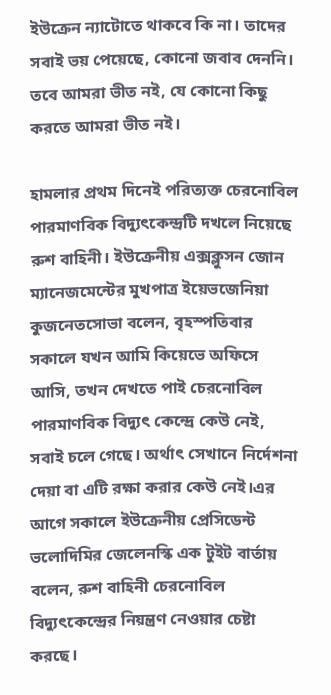ইউক্রেন ন্যাটোতে থাকবে কি না। তাদের সবাই ভয় পেয়েছে, কোনো জবাব দেননি। তবে আমরা ভীত নই, যে কোনো কিছু করতে আমরা ভীত নই।

হামলার প্রথম দিনেই পরিত্যক্ত চেরনোবিল পারমাণবিক বিদ্যুৎকেন্দ্রটি দখলে নিয়েছে রুশ বাহিনী। ইউক্রেনীয় এক্সক্লুসন জোন ম্যানেজমেন্টের মুখপাত্র ইয়েভজেনিয়া কুজনেতসোভা বলেন, বৃহস্পতিবার সকালে যখন আমি কিয়েভে অফিসে আসি, তখন দেখতে পাই চেরনোবিল পারমাণবিক বিদ্যুৎ কেন্দ্রে কেউ নেই, সবাই চলে গেছে। অর্থাৎ সেখানে নির্দেশনা দেয়া বা এটি রক্ষা করার কেউ নেই।এর আগে সকালে ইউক্রেনীয় প্রেসিডেন্ট ভলোদিমির জেলেনস্কি এক টুইট বার্তায় বলেন, রুশ বাহিনী চেরনোবিল বিদ্যুৎকেন্দ্রের নিয়ন্ত্রণ নেওয়ার চেষ্টা করছে।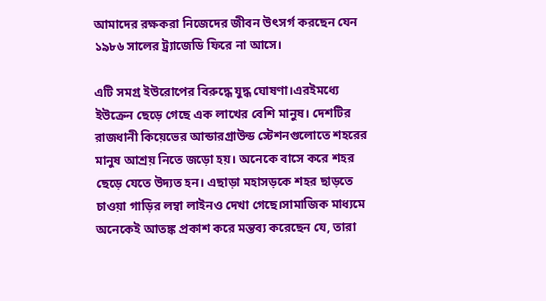আমাদের রক্ষকরা নিজেদের জীবন উৎসর্গ করছেন যেন ১৯৮৬ সালের ট্র্যাজেডি ফিরে না আসে।

এটি সমগ্র ইউরোপের বিরুদ্ধে যুদ্ধ ঘোষণা।এরইমধ্যে ইউক্রেন ছেড়ে গেছে এক লাখের বেশি মানুষ। দেশটির রাজধানী কিয়েভের আন্ডারগ্রাউন্ড স্টেশনগুলোতে শহরের মানুষ আশ্রয় নিতে জড়ো হয়। অনেকে বাসে করে শহর ছেড়ে যেতে উদ্যত হন। এছাড়া মহাসড়কে শহর ছাড়তে চাওয়া গাড়ির লম্বা লাইনও দেখা গেছে।সামাজিক মাধ্যমে অনেকেই আতঙ্ক প্রকাশ করে মন্তব্য করেছেন যে, তারা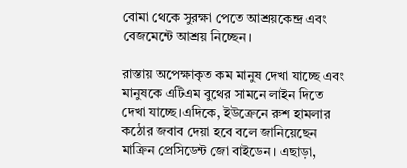বোমা থেকে সুরক্ষা পেতে আশ্রয়কেন্দ্র এবং বেজমেন্টে আশ্রয় নিচ্ছেন।

রাস্তায় অপেক্ষাকৃত কম মানুষ দেখা যাচ্ছে এবং মানুষকে এটিএম বুথের সামনে লাইন দিতে দেখা যাচ্ছে।এদিকে, ইউক্রেনে রুশ হামলার কঠোর জবাব দেয়া হবে বলে জানিয়েছেন মাক্রিন প্রেসিডেন্ট জো বাইডেন। এছাড়া,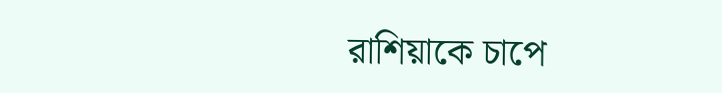রাশিয়াকে চাপে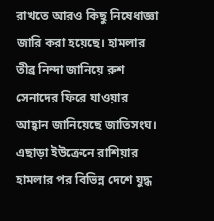রাখতে আরও কিছু নিষেধাজ্ঞা জারি করা হয়েছে। হামলার তীব্র নিন্দা জানিয়ে রুশ সেনাদের ফিরে যাওয়ার আহ্বান জানিয়েছে জাতিসংঘ। এছাড়া ইউক্রেনে রাশিয়ার হামলার পর বিভিন্ন দেশে যুদ্ধ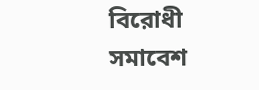বিরোধী সমাবেশ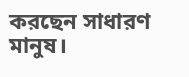করছেন সাধারণ মানুষ।